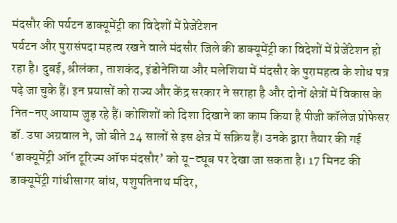मंदसौर की पर्यटन डाक्यूमेंट्री का विदेशों में प्रेजेंटेशन
पर्यटन और पुरासंपदा महत्व रखने वाले मंदसौर जिले की डाक्यूमेंट्री का विदेशों में प्रेजेंटेशन हो रहा है। दुबई, श्रीलंका, ताशकंद, इंडोनेशिया और मलेशिया में मंदसौर के पुरामहत्व के शोध पत्र पढ़े जा चुके हैं। इन प्रयासों को राज्य और केंद्र सरकार ने सराहा है और दोनों क्षेत्रों में विकास के नित-नए आयाम जुड़ रहे हैं। कोशिशों को दिशा दिखाने का काम किया है पीजी कॉलेज प्रोफेसर डॉ. उषा अग्रवाल ने, जो बीते 24 सालों से इस क्षेत्र में सक्रिय हैं। उनके द्वारा तैयार की गई ‘डाक्यूमेंट्री ऑन टूरिज्म ऑफ मंदसौर’ को यू-ट्यूब पर देखा जा सकता है। 17 मिनट की डाक्यूमेंट्री गांधीसागर बांध, पशुपतिनाथ मंदिर,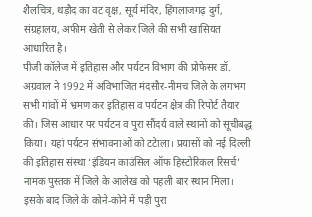शैलचित्र, थड़ौद का वट वृक्ष, सूर्य मंदिर, हिंगलाजगढ़ दुर्ग, संग्रहालय, अफीम खेती से लेकर जिले की सभी खासियत आधारित है।
पीजी कॉलेज में इतिहास और पर्यटन विभाग की प्रोफेसर डॉ. अग्रवाल ने 1992 में अविभाजित मंदसौर-नीमच जिले के लगभग सभी गांवों में भ्रमण कर इतिहास व पर्यटन क्षेत्र की रिपोर्ट तैयार की। जिस आधार पर पर्यटन व पुरा सौंदर्य वाले स्थानों को सूचीबद्ध किया। यहां पर्यटन संभावनाओं को टटेाला। प्रयासों को नई दिल्ली की इतिहास संस्था ‘इंडियन काउंसिल ऑफ हिस्टोरिकल रिसर्च’ नामक पुस्तक में जिले के आलेख को पहली बार स्थान मिला। इसके बाद जिले के कोने-कोने में पड़ी पुरा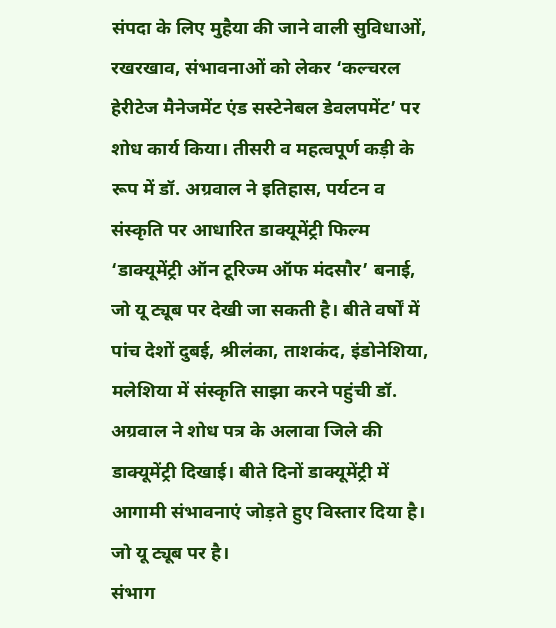संपदा के लिए मुहैया की जाने वाली सुविधाओं, रखरखाव, संभावनाओं को लेकर ‘कल्चरल हेरीटेज मैनेजमेंट एंड सस्टेनेबल डेवलपमेंट’ पर शोध कार्य किया। तीसरी व महत्वपूर्ण कड़ी के रूप में डॉ. अग्रवाल ने इतिहास, पर्यटन व संस्कृति पर आधारित डाक्यूमेंट्री फिल्म ‘डाक्यूमेंट्री ऑन टूरिज्म ऑफ मंदसौर’ बनाई, जो यू ट्यूब पर देखी जा सकती है। बीते वर्षों में पांच देशों दुबई, श्रीलंका, ताशकंद, इंडोनेशिया, मलेशिया में संस्कृति साझा करने पहुंची डॉ. अग्रवाल ने शोध पत्र के अलावा जिले की डाक्यूमेंट्री दिखाई। बीते दिनों डाक्यूमेंट्री में आगामी संभावनाएं जोड़ते हुए विस्तार दिया है। जो यू ट्यूब पर है।
संभाग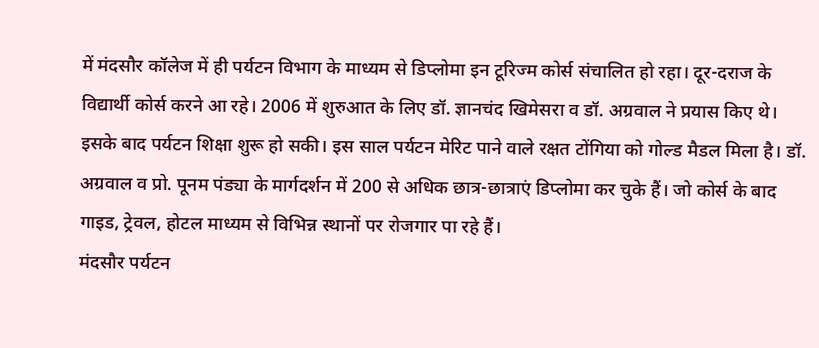में मंदसौर कॉलेज में ही पर्यटन विभाग के माध्यम से डिप्लोमा इन टूरिज्म कोर्स संचालित हो रहा। दूर-दराज के विद्यार्थी कोर्स करने आ रहे। 2006 में शुरुआत के लिए डॉ. ज्ञानचंद खिमेसरा व डॉ. अग्रवाल ने प्रयास किए थे। इसके बाद पर्यटन शिक्षा शुरू हो सकी। इस साल पर्यटन मेरिट पाने वाले रक्षत टोंगिया को गोल्ड मैडल मिला है। डॉ. अग्रवाल व प्रो. पूनम पंड्या के मार्गदर्शन में 200 से अधिक छात्र-छात्राएं डिप्लोमा कर चुके हैं। जो कोर्स के बाद गाइड, ट्रेवल, होटल माध्यम से विभिन्न स्थानों पर रोजगार पा रहे हैं।
मंदसौर पर्यटन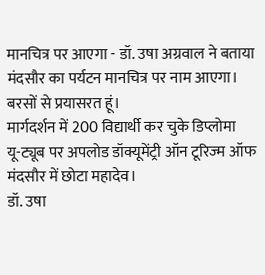मानचित्र पर आएगा - डॉ. उषा अग्रवाल ने बताया मंदसौर का पर्यटन मानचित्र पर नाम आएगा। बरसों से प्रयासरत हूं।
मार्गदर्शन में 200 विद्यार्थी कर चुके डिप्लोमा
यू-ट्यूब पर अपलोड डॉक्यूमेंट्री ऑन टूरिज्म ऑफ मंदसौर में छोटा महादेव।
डॉ. उषा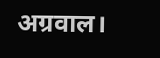अग्रवाल।